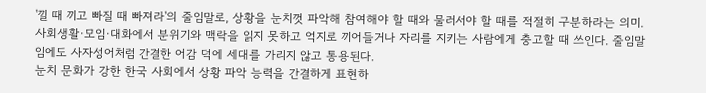'낄 때 끼고 빠질 때 빠져라'의 줄임말로, 상황을 눈치껏 파악해 참여해야 할 때와 물러서야 할 때를 적절히 구분하라는 의미. 사회생활·모임·대화에서 분위기와 맥락을 읽지 못하고 억지로 끼어들거나 자리를 지키는 사람에게 충고할 때 쓰인다. 줄임말임에도 사자성어처럼 간결한 어감 덕에 세대를 가리지 않고 통용된다.
눈치 문화가 강한 한국 사회에서 상황 파악 능력을 간결하게 표현하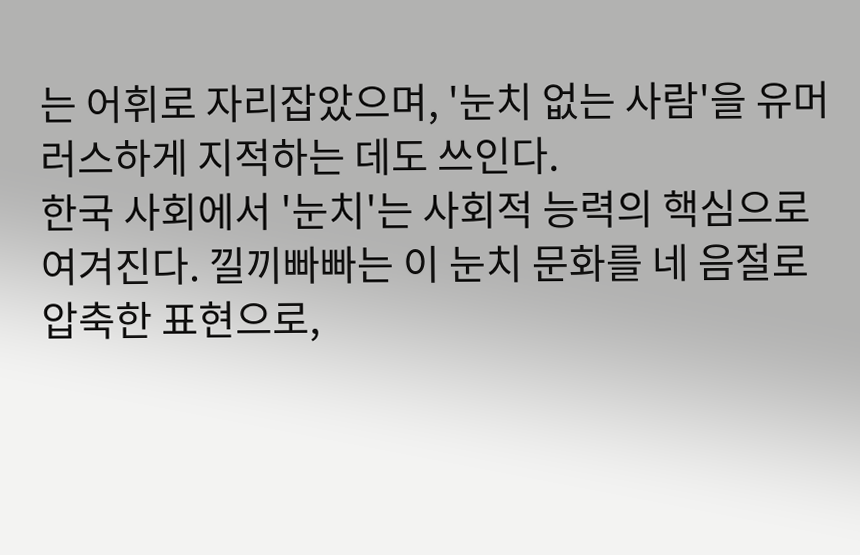는 어휘로 자리잡았으며, '눈치 없는 사람'을 유머러스하게 지적하는 데도 쓰인다.
한국 사회에서 '눈치'는 사회적 능력의 핵심으로 여겨진다. 낄끼빠빠는 이 눈치 문화를 네 음절로 압축한 표현으로,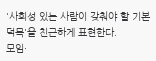'사회성 있는 사람이 갖춰야 할 기본 덕목'을 친근하게 표현한다.
모임·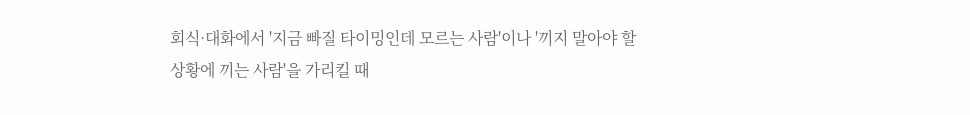회식·대화에서 '지금 빠질 타이밍인데 모르는 사람'이나 '끼지 말아야 할 상황에 끼는 사람'을 가리킬 때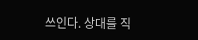쓰인다. 상대를 직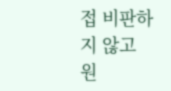접 비판하지 않고 원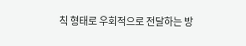칙 형태로 우회적으로 전달하는 방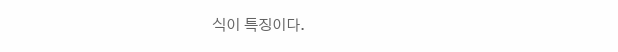식이 특징이다.